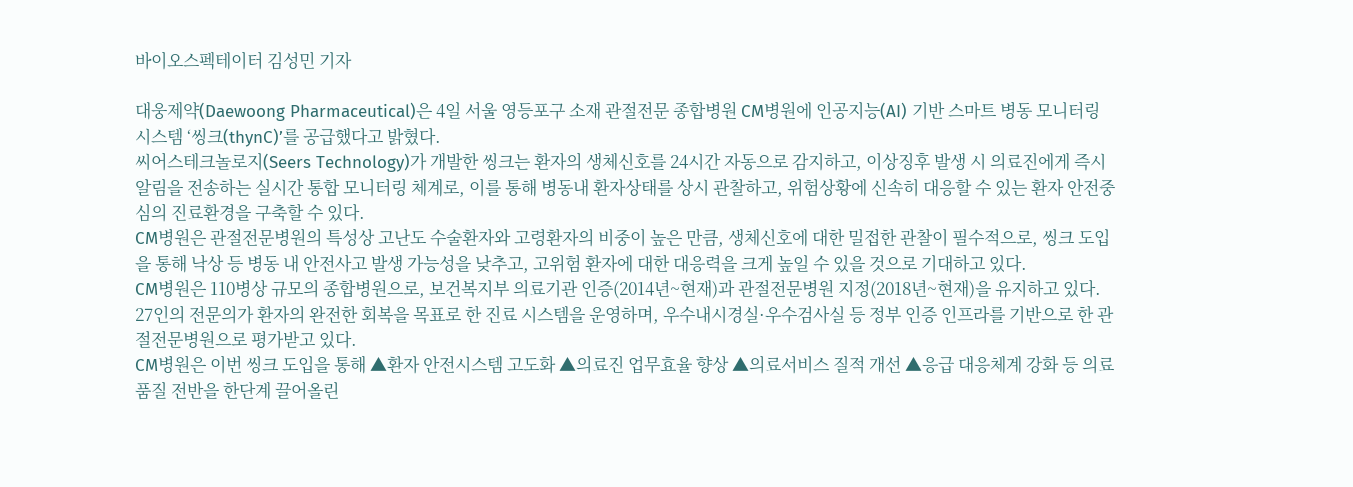바이오스펙테이터 김성민 기자

대웅제약(Daewoong Pharmaceutical)은 4일 서울 영등포구 소재 관절전문 종합병원 CM병원에 인공지능(AI) 기반 스마트 병동 모니터링 시스템 ‘씽크(thynC)’를 공급했다고 밝혔다.
씨어스테크놀로지(Seers Technology)가 개발한 씽크는 환자의 생체신호를 24시간 자동으로 감지하고, 이상징후 발생 시 의료진에게 즉시 알림을 전송하는 실시간 통합 모니터링 체계로, 이를 통해 병동내 환자상태를 상시 관찰하고, 위험상황에 신속히 대응할 수 있는 환자 안전중심의 진료환경을 구축할 수 있다.
CM병원은 관절전문병원의 특성상 고난도 수술환자와 고령환자의 비중이 높은 만큼, 생체신호에 대한 밀접한 관찰이 필수적으로, 씽크 도입을 통해 낙상 등 병동 내 안전사고 발생 가능성을 낮추고, 고위험 환자에 대한 대응력을 크게 높일 수 있을 것으로 기대하고 있다.
CM병원은 110병상 규모의 종합병원으로, 보건복지부 의료기관 인증(2014년~현재)과 관절전문병원 지정(2018년~현재)을 유지하고 있다. 27인의 전문의가 환자의 완전한 회복을 목표로 한 진료 시스템을 운영하며, 우수내시경실·우수검사실 등 정부 인증 인프라를 기반으로 한 관절전문병원으로 평가받고 있다.
CM병원은 이번 씽크 도입을 통해 ▲환자 안전시스템 고도화 ▲의료진 업무효율 향상 ▲의료서비스 질적 개선 ▲응급 대응체계 강화 등 의료품질 전반을 한단계 끌어올린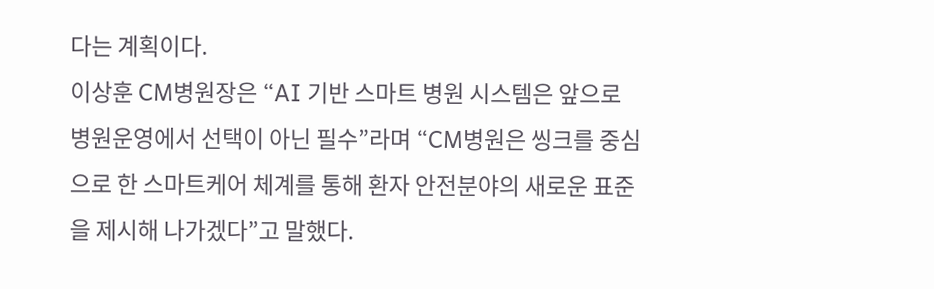다는 계획이다.
이상훈 CM병원장은 “AI 기반 스마트 병원 시스템은 앞으로 병원운영에서 선택이 아닌 필수”라며 “CM병원은 씽크를 중심으로 한 스마트케어 체계를 통해 환자 안전분야의 새로운 표준을 제시해 나가겠다”고 말했다.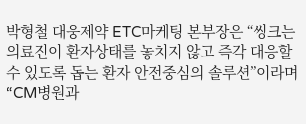박형철 대웅제약 ETC마케팅 본부장은 “씽크는 의료진이 환자상태를 놓치지 않고 즉각 대응할 수 있도록 돕는 환자 안전중심의 솔루션”이라며 “CM병원과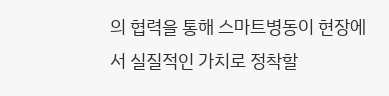의 협력을 통해 스마트병동이 현장에서 실질적인 가치로 정착할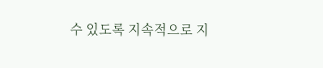수 있도록 지속적으로 지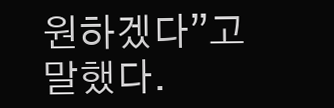원하겠다”고 말했다.